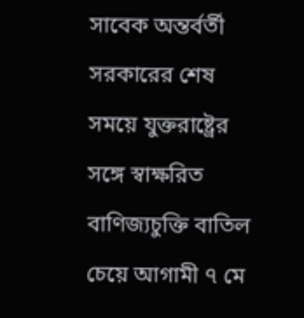সাবেক অন্তর্বর্তী সরকারের শেষ সময়ে যুক্তরাষ্ট্রের সঙ্গে স্বাক্ষরিত বাণিজ্যচুক্তি বাতিল চেয়ে আগামী ৭ মে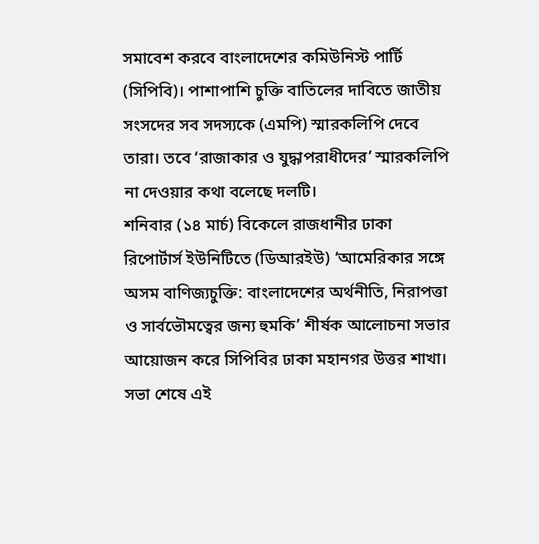সমাবেশ করবে বাংলাদেশের কমিউনিস্ট পার্টি (সিপিবি)। পাশাপাশি চুক্তি বাতিলের দাবিতে জাতীয় সংসদের সব সদস্যকে (এমপি) স্মারকলিপি দেবে তারা। তবে ‘রাজাকার ও যুদ্ধাপরাধীদের’ স্মারকলিপি না দেওয়ার কথা বলেছে দলটি।
শনিবার (১৪ মার্চ) বিকেলে রাজধানীর ঢাকা রিপোর্টার্স ইউনিটিতে (ডিআরইউ) ‘আমেরিকার সঙ্গে অসম বাণিজ্যচুক্তি: বাংলাদেশের অর্থনীতি, নিরাপত্তা ও সার্বভৌমত্বের জন্য হুমকি’ শীর্ষক আলোচনা সভার আয়োজন করে সিপিবির ঢাকা মহানগর উত্তর শাখা। সভা শেষে এই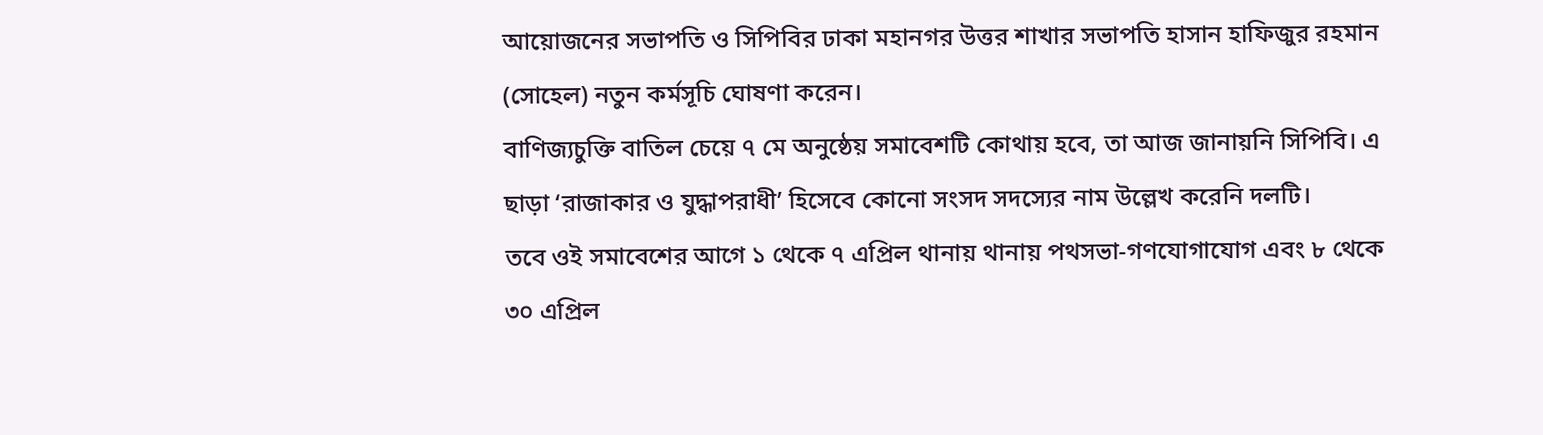আয়োজনের সভাপতি ও সিপিবির ঢাকা মহানগর উত্তর শাখার সভাপতি হাসান হাফিজুর রহমান (সোহেল) নতুন কর্মসূচি ঘোষণা করেন।
বাণিজ্যচুক্তি বাতিল চেয়ে ৭ মে অনুষ্ঠেয় সমাবেশটি কোথায় হবে, তা আজ জানায়নি সিপিবি। এ ছাড়া ‘রাজাকার ও যুদ্ধাপরাধী’ হিসেবে কোনো সংসদ সদস্যের নাম উল্লেখ করেনি দলটি।
তবে ওই সমাবেশের আগে ১ থেকে ৭ এপ্রিল থানায় থানায় পথসভা-গণযোগাযোগ এবং ৮ থেকে ৩০ এপ্রিল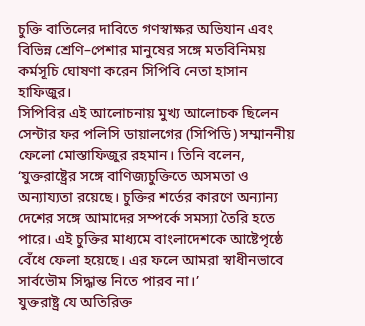চুক্তি বাতিলের দাবিতে গণস্বাক্ষর অভিযান এবং বিভিন্ন শ্রেণি–পেশার মানুষের সঙ্গে মতবিনিময় কর্মসূচি ঘোষণা করেন সিপিবি নেতা হাসান হাফিজুর।
সিপিবির এই আলোচনায় মুখ্য আলোচক ছিলেন সেন্টার ফর পলিসি ডায়ালগের (সিপিডি) সম্মাননীয় ফেলো মোস্তাফিজুর রহমান। তিনি বলেন, ‘যুক্তরাষ্ট্রের সঙ্গে বাণিজ্যচুক্তিতে অসমতা ও অন্যায্যতা রয়েছে। চুক্তির শর্তের কারণে অন্যান্য দেশের সঙ্গে আমাদের সম্পর্কে সমস্যা তৈরি হতে পারে। এই চুক্তির মাধ্যমে বাংলাদেশকে আষ্টেপৃষ্ঠে বেঁধে ফেলা হয়েছে। এর ফলে আমরা স্বাধীনভাবে সার্বভৌম সিদ্ধান্ত নিতে পারব না।’
যুক্তরাষ্ট্র যে অতিরিক্ত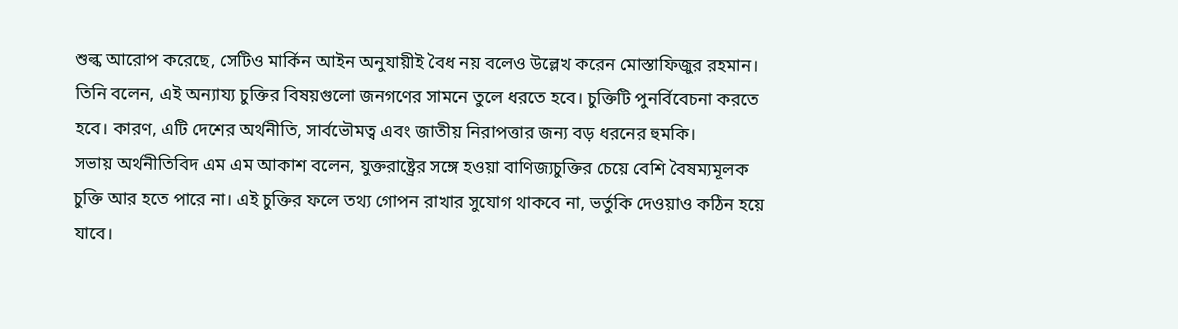শুল্ক আরোপ করেছে, সেটিও মার্কিন আইন অনুযায়ীই বৈধ নয় বলেও উল্লেখ করেন মোস্তাফিজুর রহমান। তিনি বলেন, এই অন্যায্য চুক্তির বিষয়গুলো জনগণের সামনে তুলে ধরতে হবে। চুক্তিটি পুনর্বিবেচনা করতে হবে। কারণ, এটি দেশের অর্থনীতি, সার্বভৌমত্ব এবং জাতীয় নিরাপত্তার জন্য বড় ধরনের হুমকি।
সভায় অর্থনীতিবিদ এম এম আকাশ বলেন, যুক্তরাষ্ট্রের সঙ্গে হওয়া বাণিজ্যচুক্তির চেয়ে বেশি বৈষম্যমূলক চুক্তি আর হতে পারে না। এই চুক্তির ফলে তথ্য গোপন রাখার সুযোগ থাকবে না, ভর্তুকি দেওয়াও কঠিন হয়ে যাবে।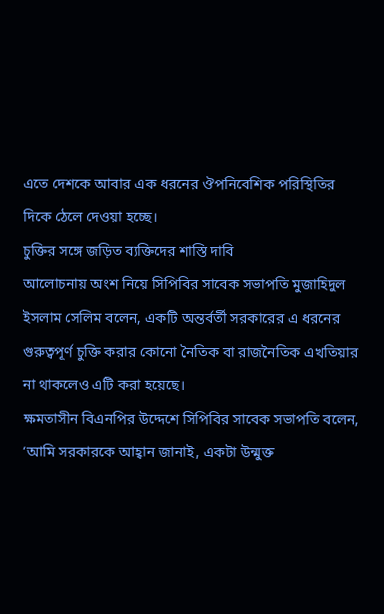এতে দেশকে আবার এক ধরনের ঔপনিবেশিক পরিস্থিতির দিকে ঠেলে দেওয়া হচ্ছে।
চুক্তির সঙ্গে জড়িত ব্যক্তিদের শাস্তি দাবি
আলোচনায় অংশ নিয়ে সিপিবির সাবেক সভাপতি মুজাহিদুল ইসলাম সেলিম বলেন, একটি অন্তর্বর্তী সরকারের এ ধরনের গুরুত্বপূর্ণ চুক্তি করার কোনো নৈতিক বা রাজনৈতিক এখতিয়ার না থাকলেও এটি করা হয়েছে।
ক্ষমতাসীন বিএনপির উদ্দেশে সিপিবির সাবেক সভাপতি বলেন, ‘আমি সরকারকে আহ্বান জানাই, একটা উন্মুক্ত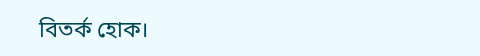বিতর্ক হোক।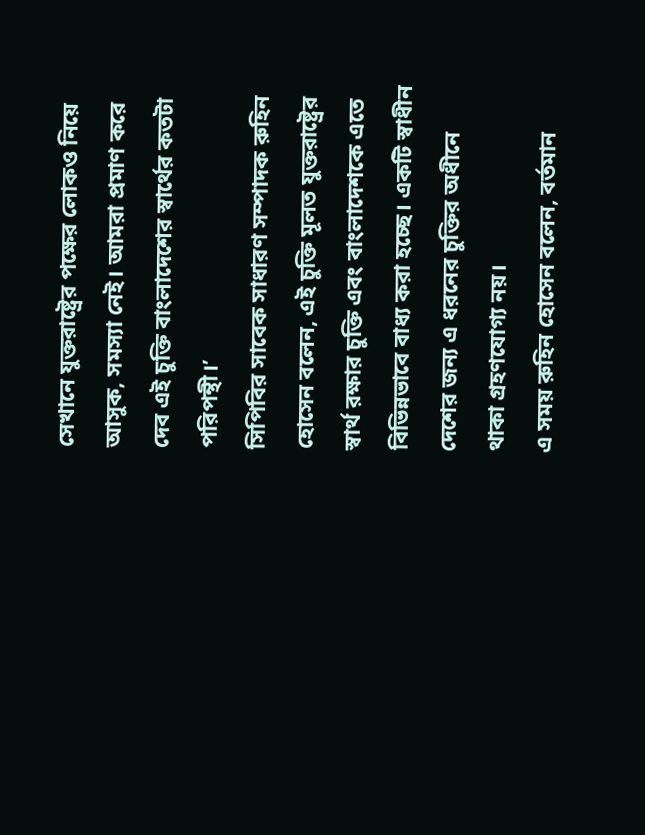সেখানে যুক্তরাষ্ট্রের পক্ষের লোকও নিয়ে আসুক, সমস্যা নেই। আমরা প্রমাণ করে দেব এই চুক্তি বাংলাদেশের স্বার্থের কতটা পরিপন্থী।’
সিপিবির সাবেক সাধারণ সম্পাদক রুহিন হোসেন বলেন, এই চুক্তি মূলত যুক্তরাষ্ট্রের স্বার্থ রক্ষার চুক্তি এবং বাংলাদেশকে এতে বিভিন্নভাবে বাধ্য করা হচ্ছে। একটি স্বাধীন দেশের জন্য এ ধরনের চুক্তির অধীনে থাকা গ্রহণযোগ্য নয়।
এ সময় রুহিন হোসেন বলেন, বর্তমান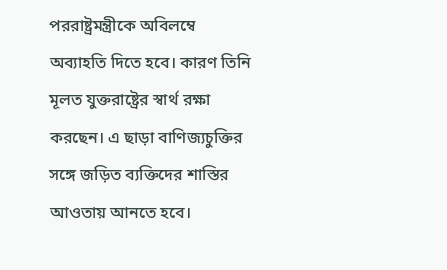পররাষ্ট্রমন্ত্রীকে অবিলম্বে অব্যাহতি দিতে হবে। কারণ তিনি মূলত যুক্তরাষ্ট্রের স্বার্থ রক্ষা করছেন। এ ছাড়া বাণিজ্যচুক্তির সঙ্গে জড়িত ব্যক্তিদের শাস্তির আওতায় আনতে হবে।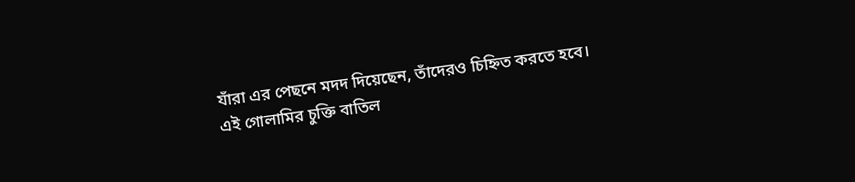যাঁরা এর পেছনে মদদ দিয়েছেন, তাঁদেরও চিহ্নিত করতে হবে। এই গোলামির চুক্তি বাতিল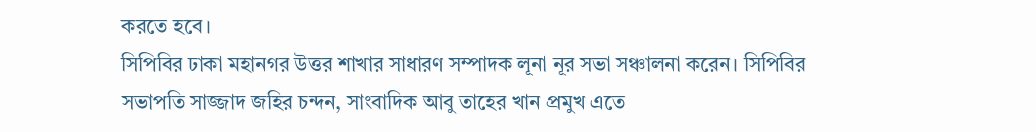করতে হবে।
সিপিবির ঢাকা মহানগর উত্তর শাখার সাধারণ সম্পাদক লূনা নূর সভা সঞ্চালনা করেন। সিপিবির সভাপতি সাজ্জাদ জহির চন্দন, সাংবাদিক আবু তাহের খান প্রমুখ এতে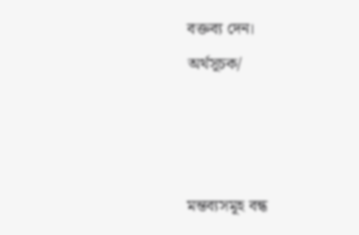বক্তব্য দেন।
অর্থসূচক/



মন্তব্যসমূহ বন্ধ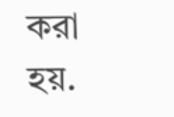করা হয়.